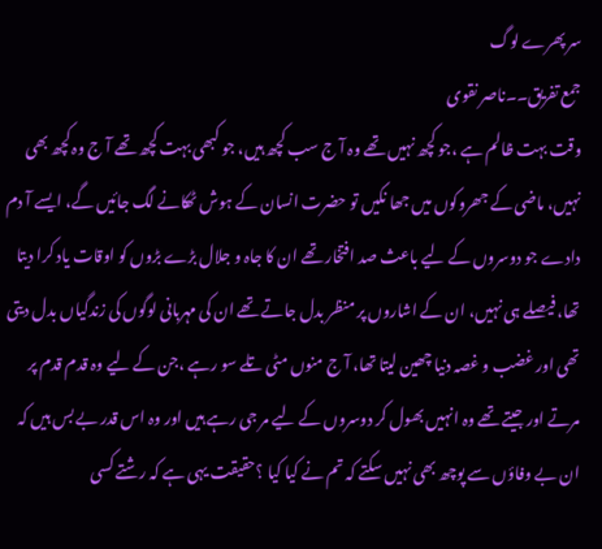سر پھرے لوگ
جمع تفریق۔۔ناصر نقوی
وقت بہت ظالم ہے ،جو کچھ نہیں تھے وہ آ ج سب کچھ ہیں، جو کبھی بہت کچھ تھے آ ج وہ کچھ بھی نہیں، ماضی کے جھروکوں میں جھا نکیں تو حضرت انسان کے ہوش ٹھکانے لگ جائیں گے، ایسے آ دم دادے جو دوسروں کے لیے باعث صد افتخار تھے ان کا جاہ و جلال بڑے بڑوں کو اوقات یاد کرا دیتا تھا، فیصلے ہی نہیں، ان کے اشاروں پر منظر بدل جاتے تھے ان کی مہربانی لوگوں کی زندگیاں بدل دیتی تھی اور غضب و غصہ دنیا چھین لیتا تھا، آ ج منوں مٹی تلے سو رہے ،جن کے لیے وہ قدم قدم پر مرتے اور جیتے تھے وہ انہیں بھول کر دوسروں کے لیے مر جی رہے ہیں اور وہ اس قدر بے بس ہیں کہ ان بے وفاؤں سے پوچھ بھی نہیں سکتے کہ تم نے کیا کیا ؟حقیقت یہی ہے کہ رشتے کسی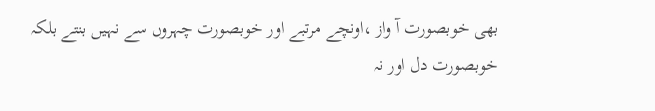بھی خوبصورت آ واز ،اونچے مرتبے اور خوبصورت چہروں سے نہیں بنتے بلکہ خوبصورت دل اور نہ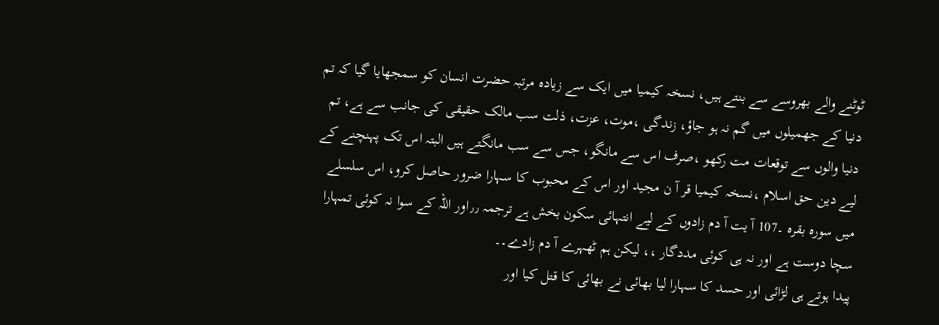ٹوٹنے والے بھروسے سے بنتے ہیں، نسخہ کیمیا میں ایک سے زیادہ مرتبہ حضرت انسان کو سمجھایا گیا کہ تم دنیا کے جھمیلوں میں گم نہ ہو جاؤ، زندگی ،موت، عزت، ذلت سب مالک حقیقی کی جانب سے ہے، تم دنیا والوں سے توقعات مت رکھو ،صرف اس سے مانگو، جس سے سب مانگتے ہیں البتہ اس تک پہنچنے کے لیے دین حق اسلام ،نسخہ کیمیا قر آ ن مجید اور اس کے محبوب کا سہارا ضرور حاصل کرو، اس سلسلے میں سورہ بقرہ ۔107 آ یت آ دم زادوں کے لیے انتہائی سکون بخش ہے ترجمہ ٫٫اور اللہ کے سوا نہ کوئی تمہارا سچا دوست ہے اور نہ ہی کوئی مددگار ،، لیکن ہم ٹھہرے آ دم زادے۔۔
پیدا ہوتے ہی لڑائی اور حسد کا سہارا لیا بھائی نے بھائی کا قتل کیا اور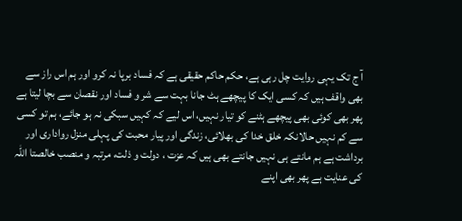آ ج تک یہی روایت چل رہی ہے، حکم حاکم حقیقی ہے کہ فساد برپا نہ کرو اور ہم اس راز سے بھی واقف ہیں کہ کسی ایک کا پیچھے ہٹ جانا بہت سے شر و فساد اور نقصان سے بچا لیتا ہے پھر بھی کوئی بھی پیچھے ہٹنے کو تیار نہیں، اس لیے کہ کہیں سبکی نہ ہو جائے، ہم تو کسی سے کم نہیں حالانکہ خلق خدا کی بھلائی، زندگی اور پیار محبت کی پہلی منزل رواداری اور برداشت ہے ہم مانتے ہی نہیں جانتے بھی ہیں کہ عزت ، دولت و ذلت، مرتبہ و منصب خالصتا اللہ کی عنایت ہے پھر بھی اپنے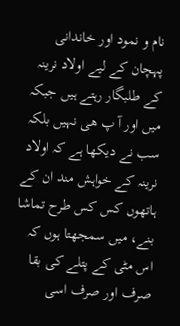نام و نمود اور خاندانی پہچان کے لیے اولاد نرینہ کے طلبگار رہتے ہیں جبکہ میں اور آ پ ھی نہیں بلکہ سب نے دیکھا ہے کہ اولاد نرینہ کے خواہش مند ان کے ہاتھوں کس کس طرح تماشا بنے، میں سمجھتا ہوں کہ اس مٹی کے پتلے کی بقا صرف اور صرف اسی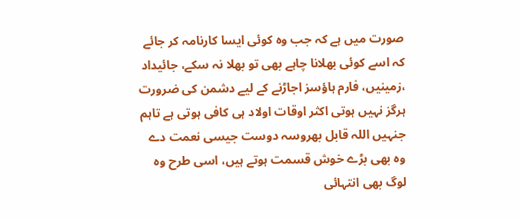صورت میں ہے کہ جب وہ کوئی ایسا کارنامہ کر جائے کہ اسے کوئی بھلانا چاہے بھی تو بھلا نہ سکے، جائیداد ،زمینیں، فارم ہاؤسز اجاڑنے کے لیے دشمن کی ضرورت ہرگز نہیں ہوتی اکثر اوقات اولاد ہی کافی ہوتی ہے تاہم جنہیں اللہ قابل بھروسہ دوست جیسی نعمت دے وہ بھی بڑے خوش قسمت ہوتے ہیں، اسی طرح وہ لوگ بھی انتہائی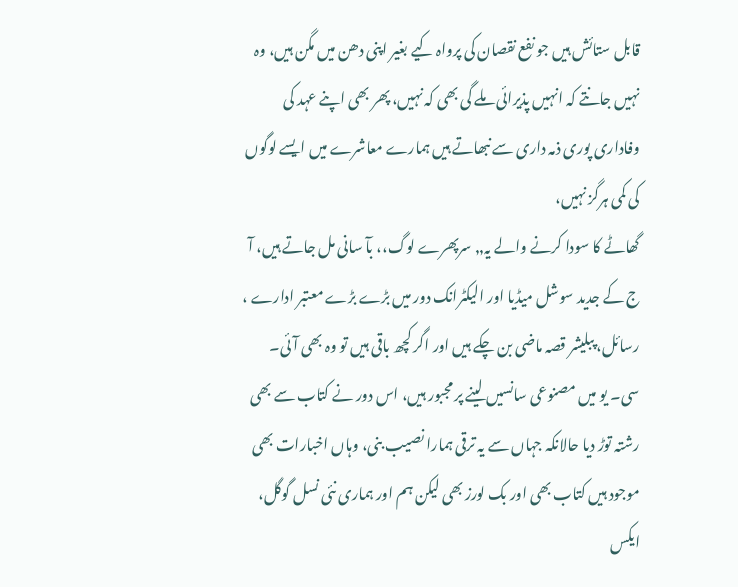قابل ستائش ہیں جو نفع نقصان کی پرواہ کیے بغیر اپنی دھن میں مگن ہیں، وہ نہیں جانتے کہ انہیں پذیرائی ملے گی بھی کہ نہیں، پھر بھی اپنے عہد کی وفاداری پوری ذمہ داری سے نبھاتے ہیں ہمارے معاشرے میں ایسے لوگوں کی کمی ہرگز نہیں،
گھاٹے کا سودا کرنے والے یہ٫٫ سرپھرے لوگ،، بآ سانی مل جاتے ہیں، آ ج کے جدید سوشل میڈیا اور الیکٹرانک دور میں بڑے بڑے معتبر ادارے ، رسائل، پبلیشر قصہ ماضی بن چکے ہیں اور اگر کچھ باقی ہیں تو وہ بھی آ ئی۔ سی۔ یو میں مصنوعی سانسیں لینے پر مجبور ہیں، اس دور نے کتاب سے بھی رشتہ توڑ دیا حالانکہ جہاں سے یہ ترقی ہمارا نصیب بنی، وہاں اخبارات بھی موجود ہیں کتاب بھی اور بک لورز بھی لیکن ہم اور ہماری نئی نسل گوگل، ایکس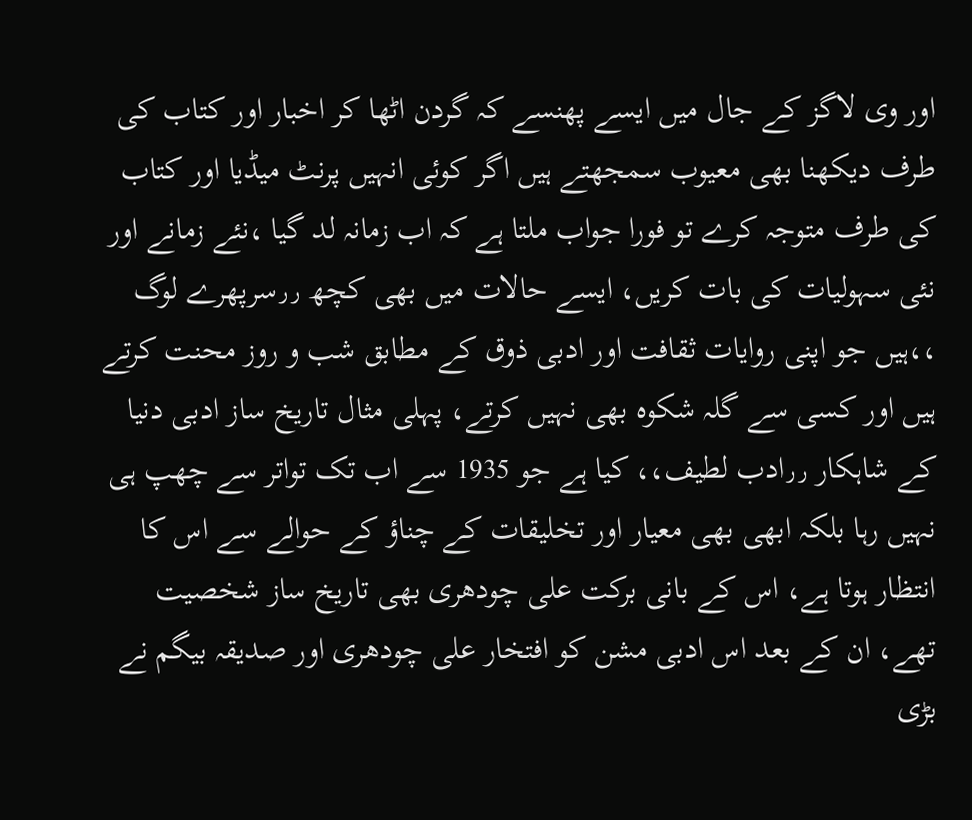اور وی لاگز کے جال میں ایسے پھنسے کہ گردن اٹھا کر اخبار اور کتاب کی طرف دیکھنا بھی معیوب سمجھتے ہیں اگر کوئی انہیں پرنٹ میڈیا اور کتاب کی طرف متوجہ کرے تو فورا جواب ملتا ہے کہ اب زمانہ لد گیا ،نئے زمانے اور نئی سہولیات کی بات کریں، ایسے حالات میں بھی کچھ ٫٫سرپھرے لوگ ،،ہیں جو اپنی روایات ثقافت اور ادبی ذوق کے مطابق شب و روز محنت کرتے ہیں اور کسی سے گلہ شکوہ بھی نہیں کرتے، پہلی مثال تاریخ ساز ادبی دنیا کے شاہکار ٫٫ادب لطیف،، کیا ہے جو 1935 سے اب تک تواتر سے چھپ ہی نہیں رہا بلکہ ابھی بھی معیار اور تخلیقات کے چناؤ کے حوالے سے اس کا انتظار ہوتا ہے، اس کے بانی برکت علی چودھری بھی تاریخ ساز شخصیت تھے، ان کے بعد اس ادبی مشن کو افتخار علی چودھری اور صدیقہ بیگم نے بڑی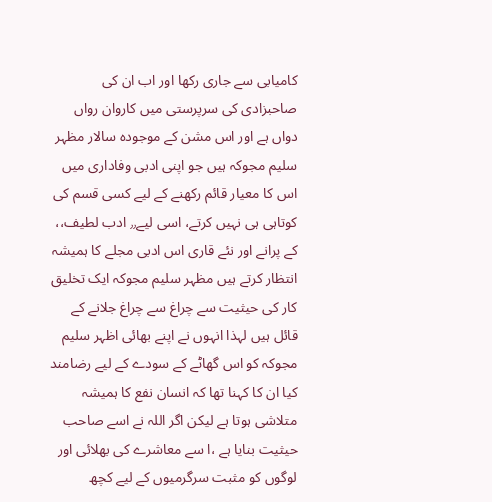کامیابی سے جاری رکھا اور اب ان کی صاحبزادی کی سرپرستی میں کاروان رواں دواں ہے اور اس مشن کے موجودہ سالار مظہر سلیم مجوکہ ہیں جو اپنی ادبی وفاداری میں اس کا معیار قائم رکھنے کے لیے کسی قسم کی کوتاہی ہی نہیں کرتے، اسی لیے٫٫ ادب لطیف،، کے پرانے اور نئے قاری اس ادبی مجلے کا ہمیشہ انتظار کرتے ہیں مظہر سلیم مجوکہ ایک تخلیق کار کی حیثیت سے چراغ سے چراغ جلانے کے قائل ہیں لہذا انہوں نے اپنے بھائی اظہر سلیم مجوکہ کو اس گھاٹے کے سودے کے لیے رضامند کیا ان کا کہنا تھا کہ انسان نفع کا ہمیشہ متلاشی ہوتا ہے لیکن اگر اللہ نے اسے صاحب حیثیت بنایا ہے ،ا سے معاشرے کی بھلائی اور لوگوں کو مثبت سرگرمیوں کے لیے کچھ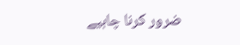ضرور کرنا چاہیے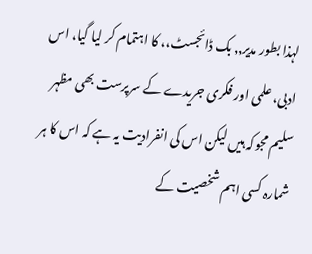لہذا بطور مدیر٫٫ بک ڈائجسٹ،، کا اہتمام کر لیا گیا، اس ادبی، علمی اور فکری جریدے کے سرپرست بھی مظہر سلیم مجوکہ ہیں لیکن اس کی انفرادیت یہ ہے کہ اس کا ہر شمارہ کسی اہم شخصیت کے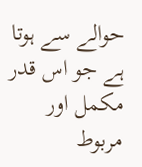حوالے سے ہوتا ہے جو اس قدر مکمل اور مربوط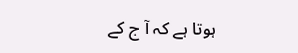ہوتا ہے کہ آ ج کے